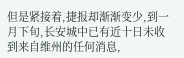但是紧接着,捷报却渐渐变少,到一月下旬,长安城中已有近十日未收到来自维州的任何消息,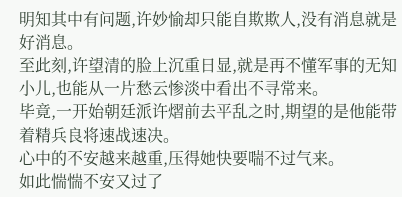明知其中有问题,许妙愉却只能自欺欺人,没有消息就是好消息。
至此刻,许望清的脸上沉重日显,就是再不懂军事的无知小儿,也能从一片愁云惨淡中看出不寻常来。
毕竟,一开始朝廷派许熠前去平乱之时,期望的是他能带着精兵良将速战速决。
心中的不安越来越重,压得她快要喘不过气来。
如此惴惴不安又过了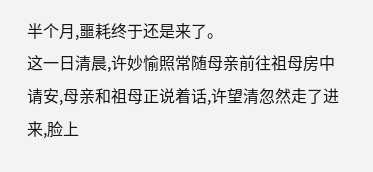半个月,噩耗终于还是来了。
这一日清晨,许妙愉照常随母亲前往祖母房中请安,母亲和祖母正说着话,许望清忽然走了进来,脸上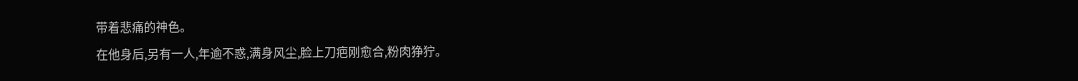带着悲痛的神色。
在他身后,另有一人,年逾不惑,满身风尘,脸上刀疤刚愈合,粉肉狰狞。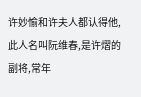许妙愉和许夫人都认得他,此人名叫阮维春,是许熠的副将,常年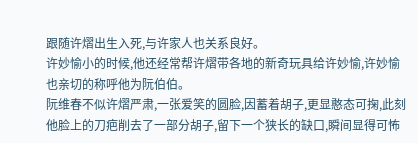跟随许熠出生入死,与许家人也关系良好。
许妙愉小的时候,他还经常帮许熠带各地的新奇玩具给许妙愉,许妙愉也亲切的称呼他为阮伯伯。
阮维春不似许熠严肃,一张爱笑的圆脸,因蓄着胡子,更显憨态可掬,此刻他脸上的刀疤削去了一部分胡子,留下一个狭长的缺口,瞬间显得可怖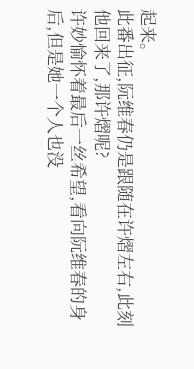起来。
此番出征,阮维春仍是跟随在许熠左右,此刻他回来了,那许熠呢?
许妙愉怀着最后一丝希望,看向阮维春的身后,但是她一个人也没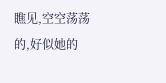瞧见,空空荡荡的,好似她的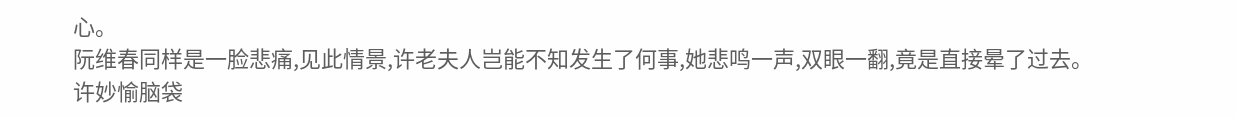心。
阮维春同样是一脸悲痛,见此情景,许老夫人岂能不知发生了何事,她悲鸣一声,双眼一翻,竟是直接晕了过去。
许妙愉脑袋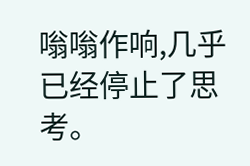嗡嗡作响,几乎已经停止了思考。